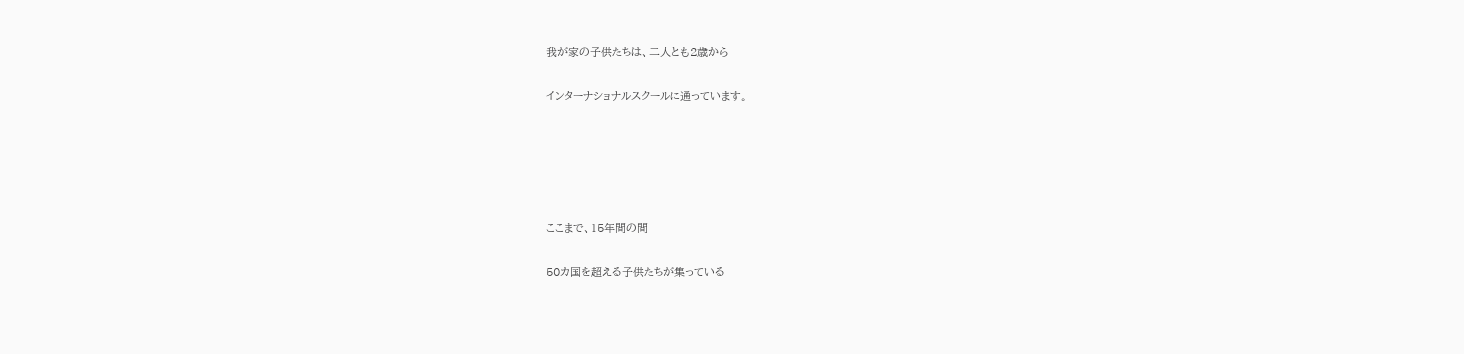我が家の子供たちは、二人とも2歳から

インターナショナルスクールに通っています。





ここまで、15年間の間

50カ国を超える子供たちが集っている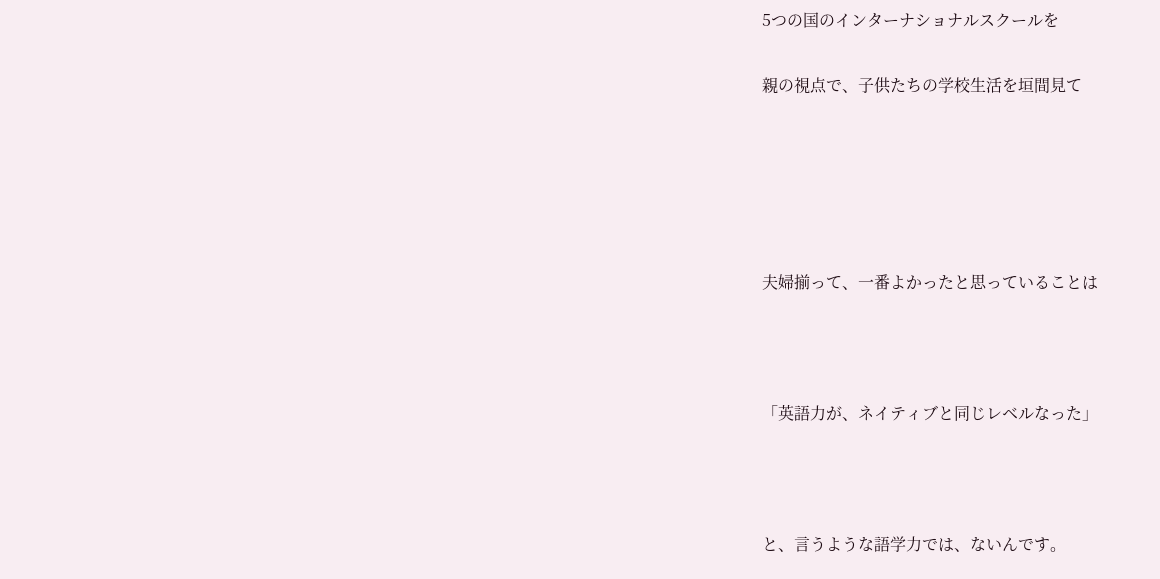5つの国のインターナショナルスクールを

親の視点で、子供たちの学校生活を垣間見て





夫婦揃って、一番よかったと思っていることは



「英語力が、ネイティブと同じレベルなった」



と、言うような語学力では、ないんです。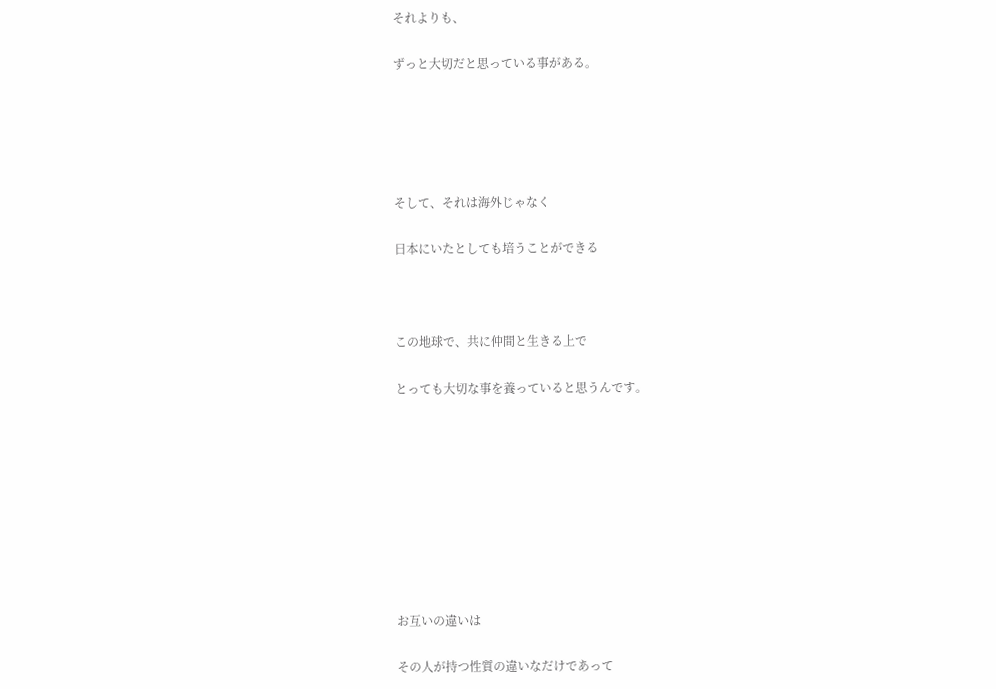それよりも、

ずっと大切だと思っている事がある。





そして、それは海外じゃなく

日本にいたとしても培うことができる



この地球で、共に仲間と生きる上で

とっても大切な事を養っていると思うんです。









お互いの違いは

その人が持つ性質の違いなだけであって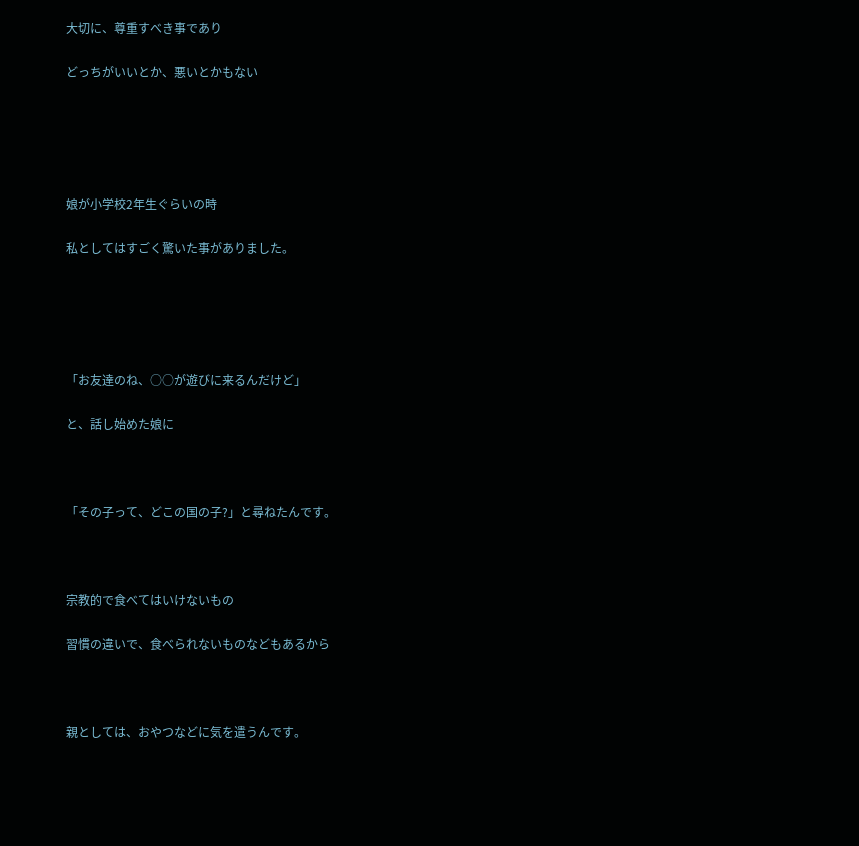大切に、尊重すべき事であり

どっちがいいとか、悪いとかもない





娘が小学校2年生ぐらいの時

私としてはすごく驚いた事がありました。





「お友達のね、○○が遊びに来るんだけど」

と、話し始めた娘に



「その子って、どこの国の子?」と尋ねたんです。



宗教的で食べてはいけないもの

習慣の違いで、食べられないものなどもあるから



親としては、おやつなどに気を遣うんです。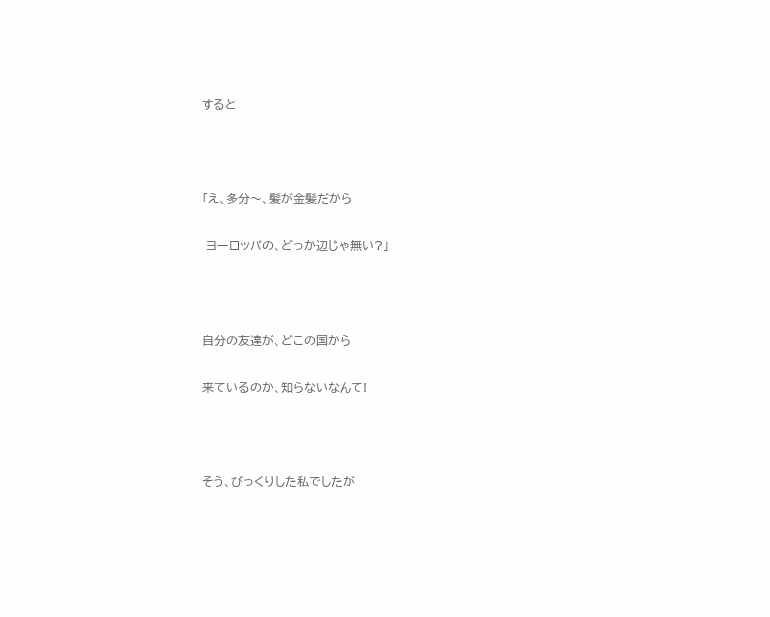すると



「え、多分〜、髪が金髪だから

 ヨーロッパの、どっか辺じゃ無い?」



自分の友達が、どこの国から

来ているのか、知らないなんて!



そう、びっくりした私でしたが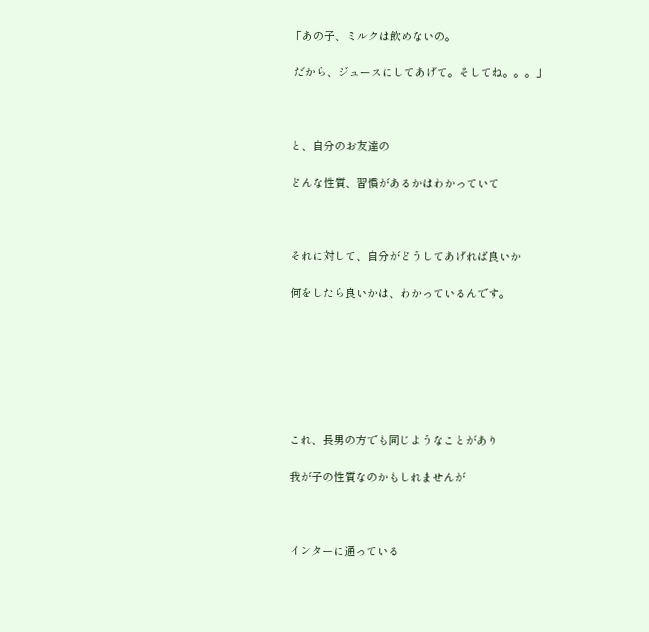「あの子、ミルクは飲めないの。

 だから、ジュースにしてあげて。そしてね。。。」



と、自分のお友達の

どんな性質、習慣があるかはわかっていて



それに対して、自分がどうしてあげれば良いか

何をしたら良いかは、わかっているんです。







これ、長男の方でも同じようなことがあり

我が子の性質なのかもしれませんが



インターに通っている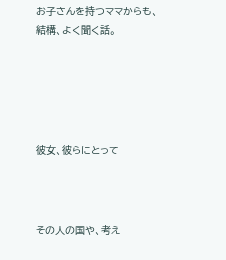お子さんを持つママからも、結構、よく聞く話。





彼女、彼らにとって



その人の国や、考え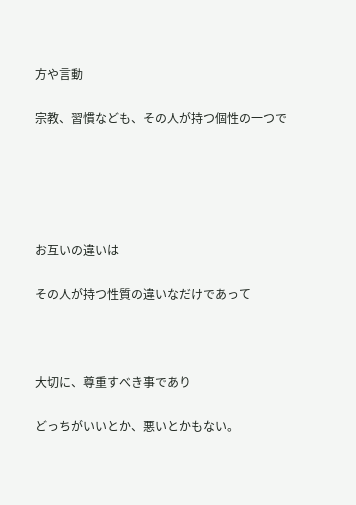方や言動

宗教、習慣なども、その人が持つ個性の一つで





お互いの違いは

その人が持つ性質の違いなだけであって



大切に、尊重すべき事であり

どっちがいいとか、悪いとかもない。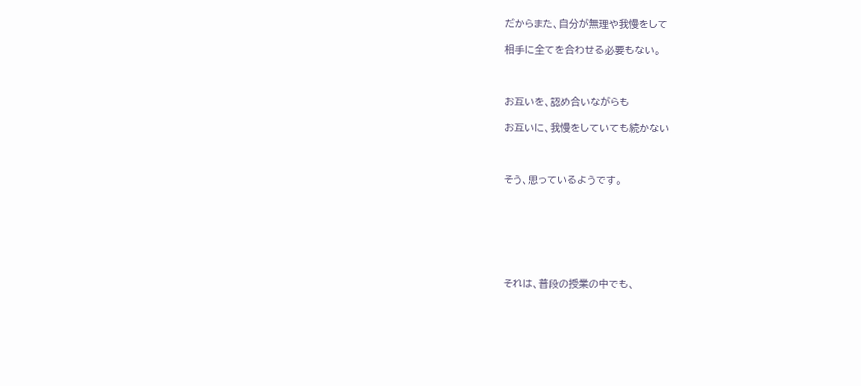だからまた、自分が無理や我慢をして

相手に全てを合わせる必要もない。



お互いを、認め合いながらも

お互いに、我慢をしていても続かない



そう、思っているようです。







それは、普段の授業の中でも、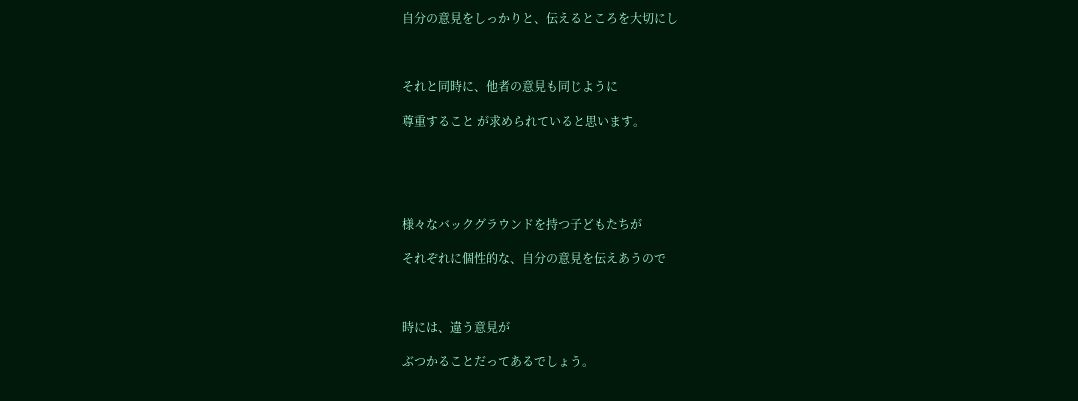自分の意見をしっかりと、伝えるところを大切にし



それと同時に、他者の意見も同じように

尊重すること が求められていると思います。





様々なバックグラウンドを持つ子どもたちが

それぞれに個性的な、自分の意見を伝えあうので



時には、違う意見が

ぶつかることだってあるでしょう。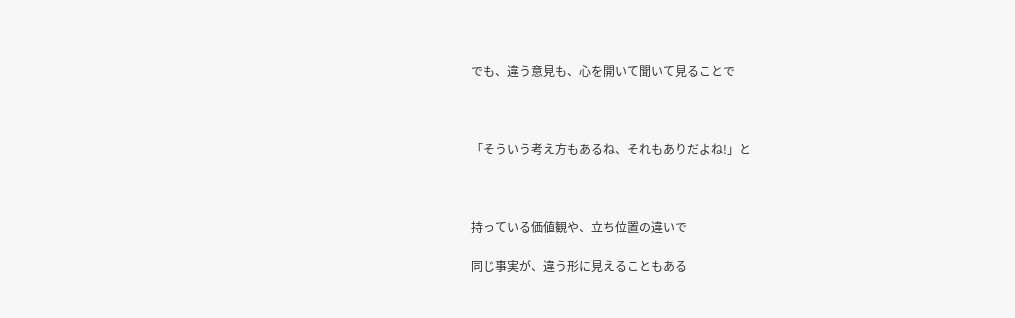でも、違う意見も、心を開いて聞いて見ることで



「そういう考え方もあるね、それもありだよね!」と



持っている価値観や、立ち位置の違いで

同じ事実が、違う形に見えることもある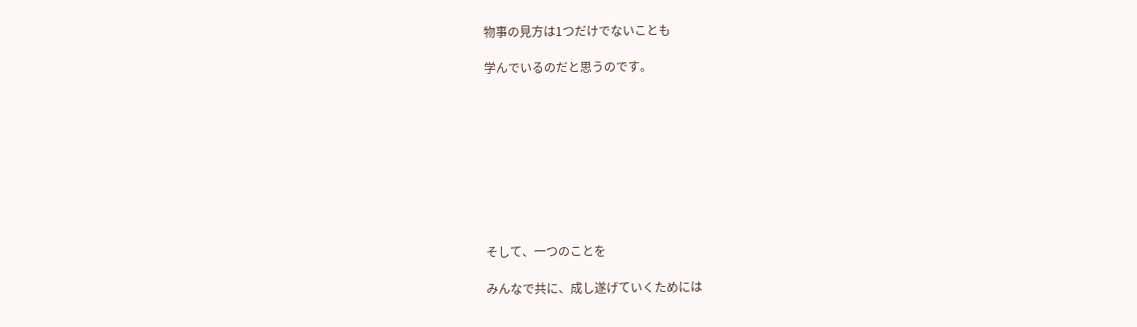物事の見方は1つだけでないことも

学んでいるのだと思うのです。









そして、一つのことを

みんなで共に、成し遂げていくためには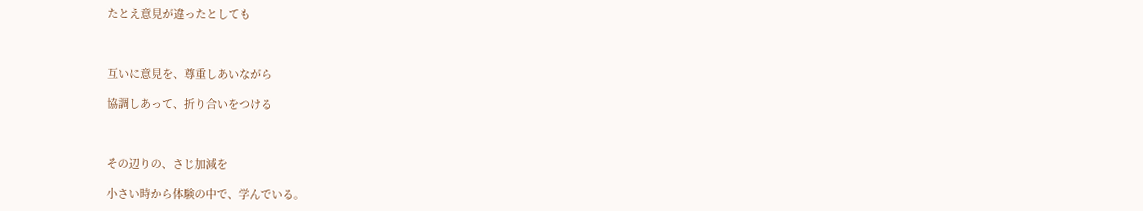たとえ意見が違ったとしても



互いに意見を、尊重しあいながら

協調しあって、折り合いをつける



その辺りの、さじ加減を

小さい時から体験の中で、学んでいる。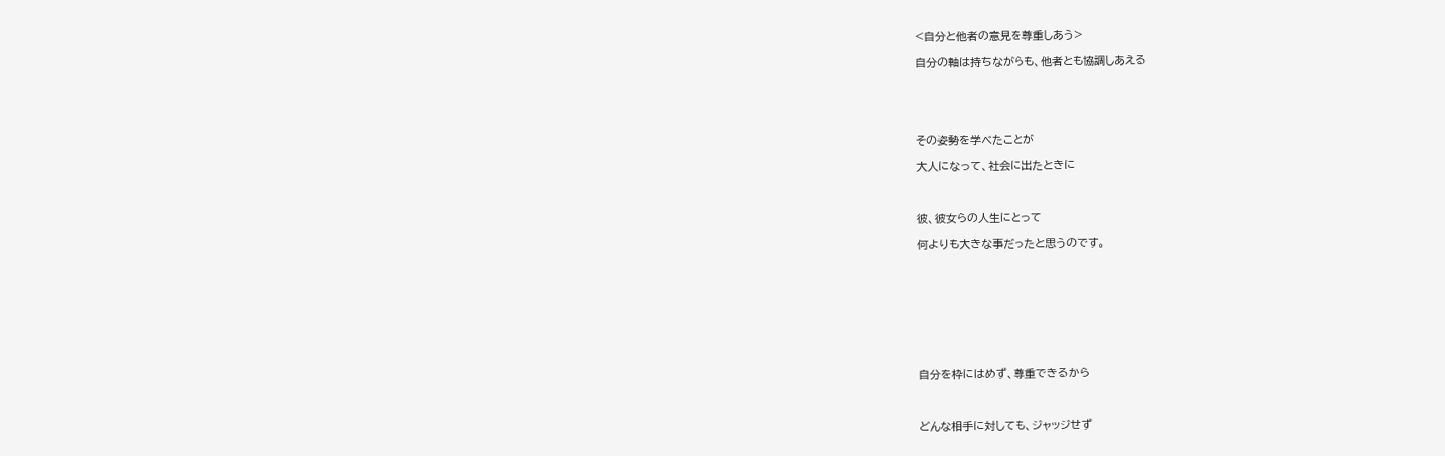<自分と他者の意見を尊重しあう>

自分の軸は持ちながらも、他者とも協調しあえる





その姿勢を学べたことが

大人になって、社会に出たときに



彼、彼女らの人生にとって

何よりも大きな事だったと思うのです。









自分を枠にはめず、尊重できるから



どんな相手に対しても、ジャッジせず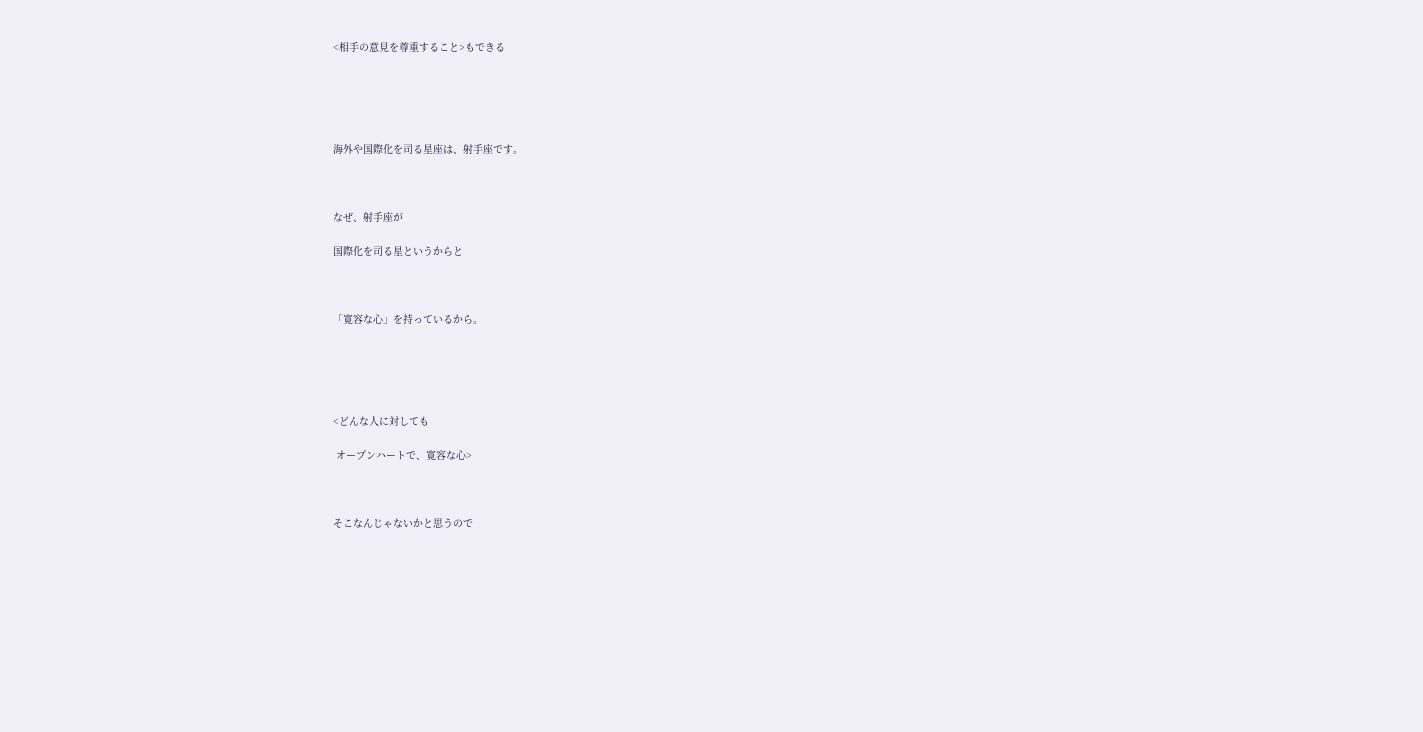<相手の意見を尊重すること>もできる





海外や国際化を司る星座は、射手座です。



なぜ、射手座が

国際化を司る星というからと



「寛容な心」を持っているから。





<どんな人に対しても

 オープンハートで、寛容な心>



そこなんじゃないかと思うので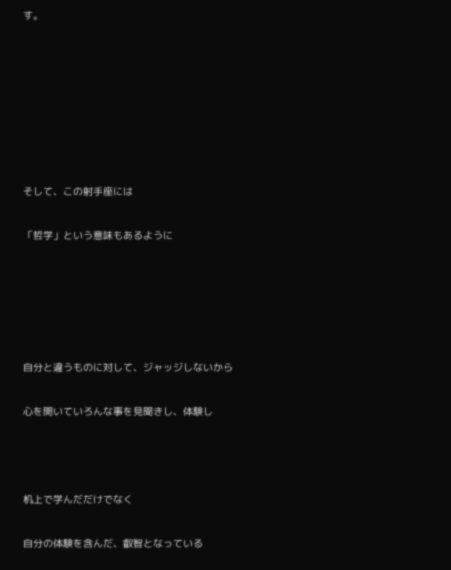す。







そして、この射手座には

「哲学」という意味もあるように





自分と違うものに対して、ジャッジしないから

心を開いていろんな事を見聞きし、体験し



机上で学んだだけでなく

自分の体験を含んだ、叡智となっている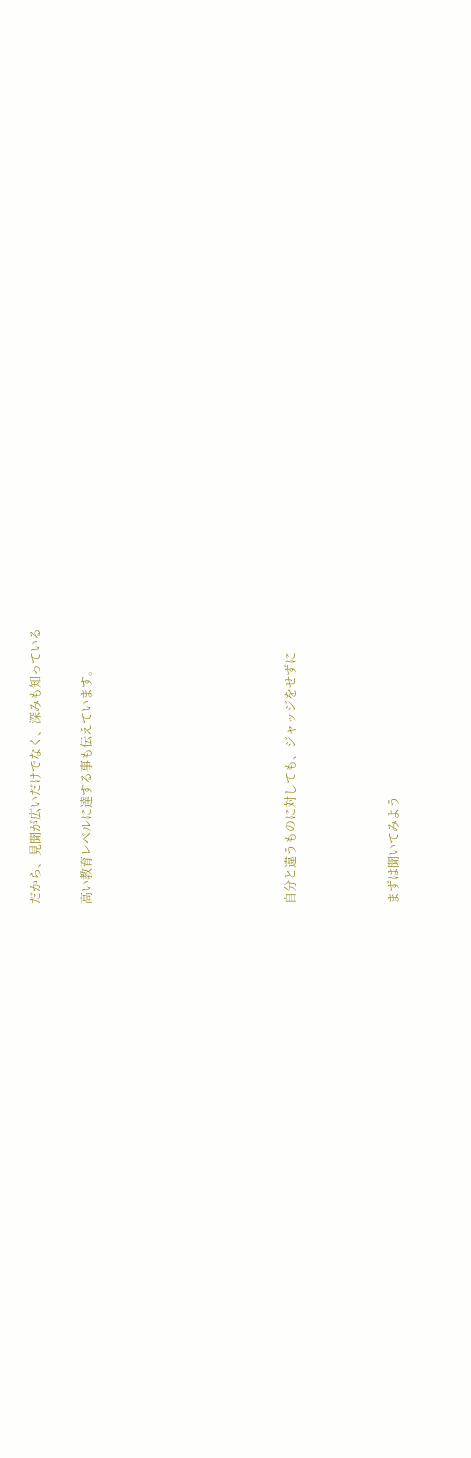だから、見聞が広いだけでなく、深みも知っている

高い教育レベルに達する事も伝えています。







自分と違うものに対しても、ジャッジをせずに



まずは聞いてみよう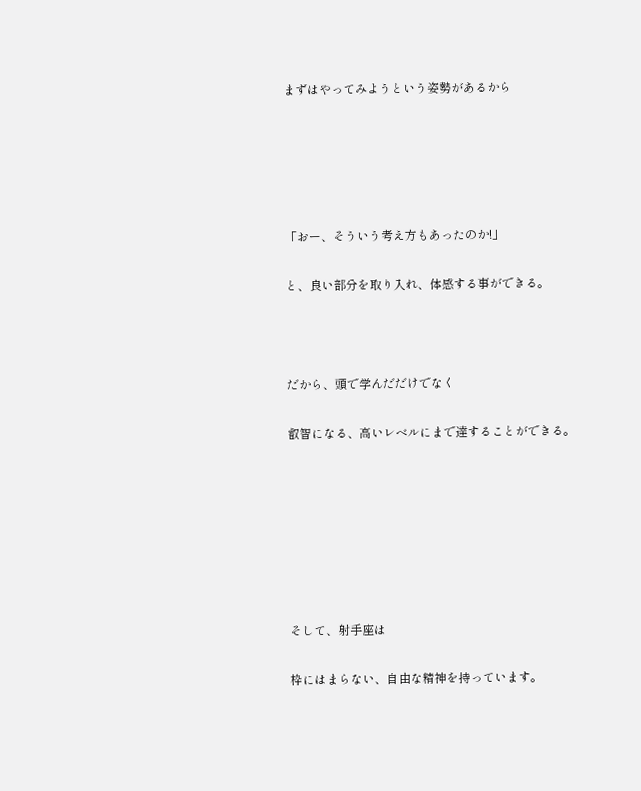まずはやってみようという姿勢があるから





「おー、そういう考え方もあったのか!」

と、良い部分を取り入れ、体感する事ができる。



だから、頭で学んだだけでなく

叡智になる、高いレベルにまで達することができる。







そして、射手座は

枠にはまらない、自由な精神を持っています。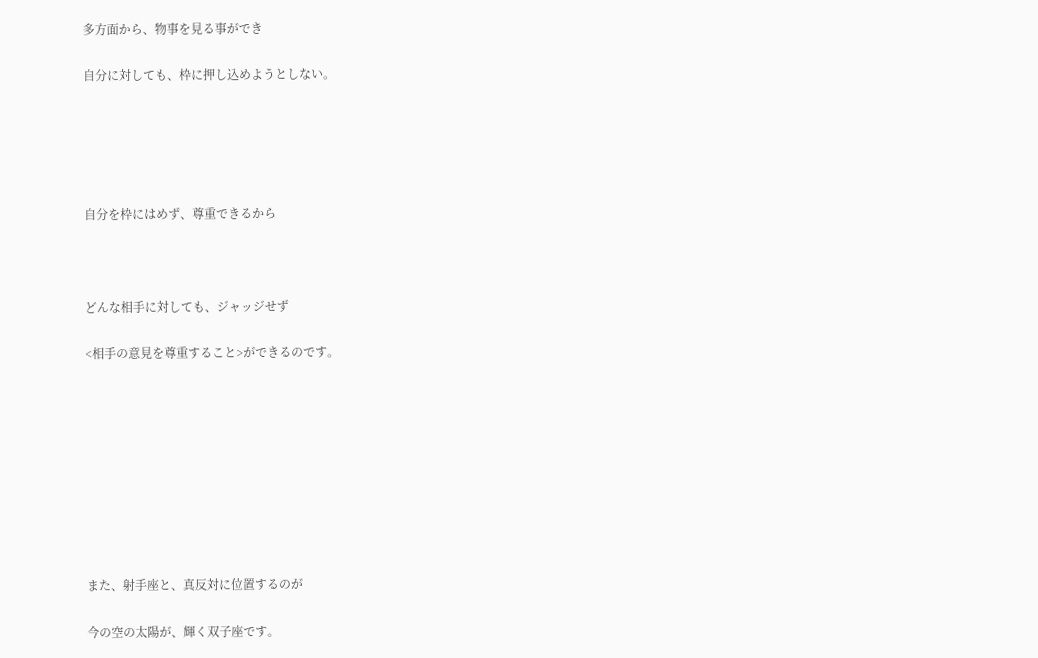多方面から、物事を見る事ができ

自分に対しても、枠に押し込めようとしない。





自分を枠にはめず、尊重できるから



どんな相手に対しても、ジャッジせず

<相手の意見を尊重すること>ができるのです。









また、射手座と、真反対に位置するのが

今の空の太陽が、輝く双子座です。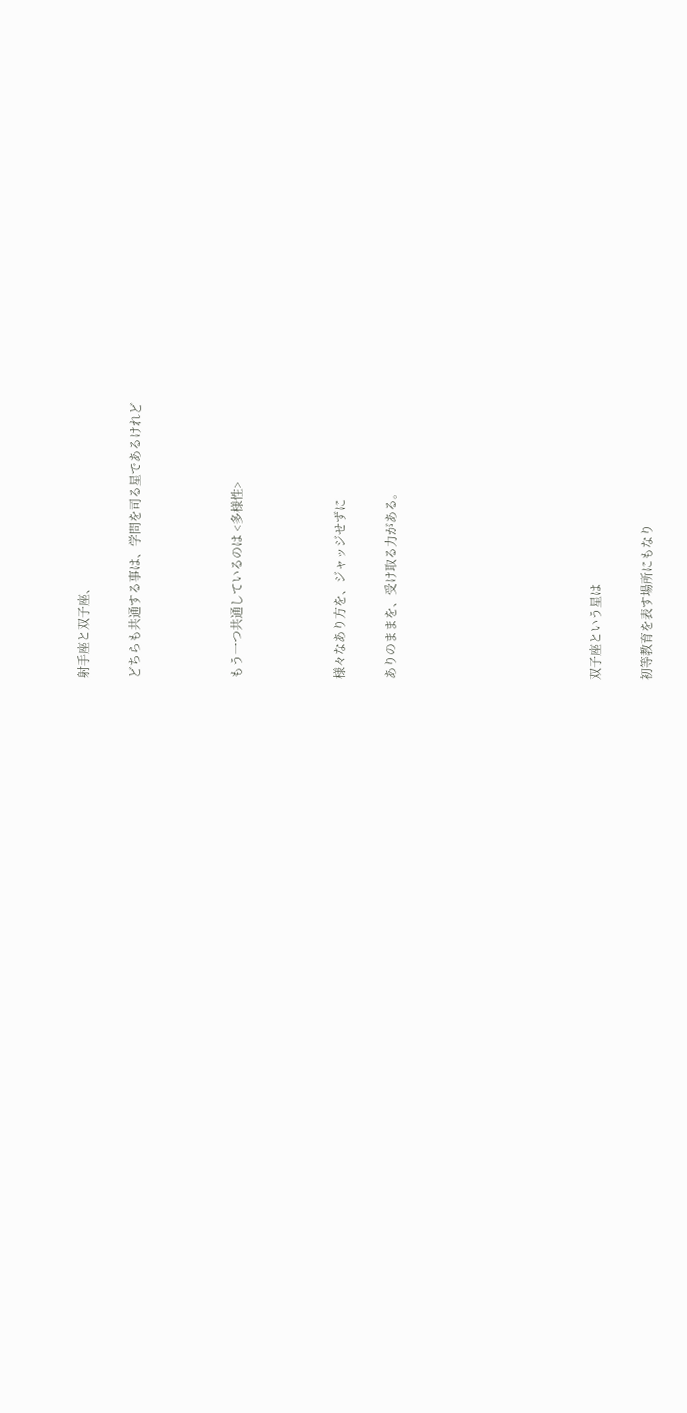射手座と双子座、

どちらも共通する事は、学問を司る星であるけれど



もう一つ共通しているのは <多様性>



様々なあり方を、ジャッジせずに

ありのままを、受け取る力がある。







双子座という星は

初等教育を表す場所にもなり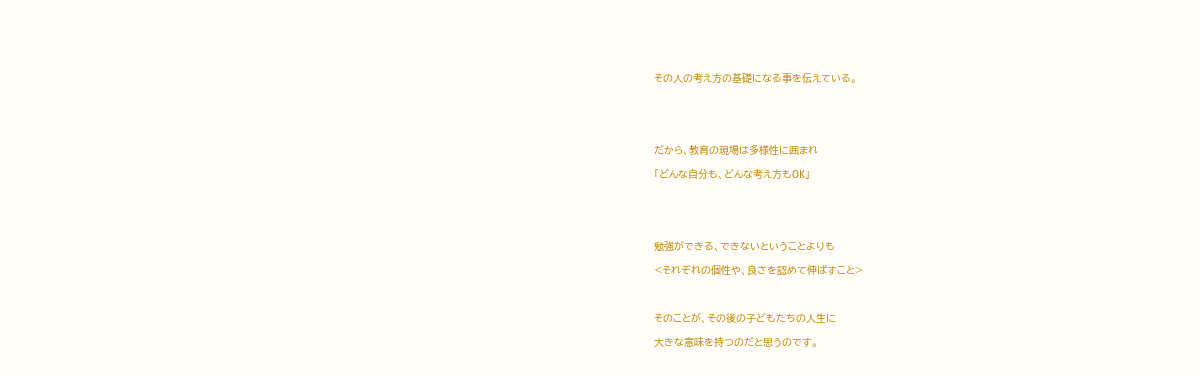その人の考え方の基礎になる事を伝えている。





だから、教育の現場は多様性に囲まれ

「どんな自分も、どんな考え方もOK」





勉強ができる、できないということよりも

<それぞれの個性や、良さを認めて伸ばすこと>



そのことが、その後の子どもたちの人生に

大きな意味を持つのだと思うのです。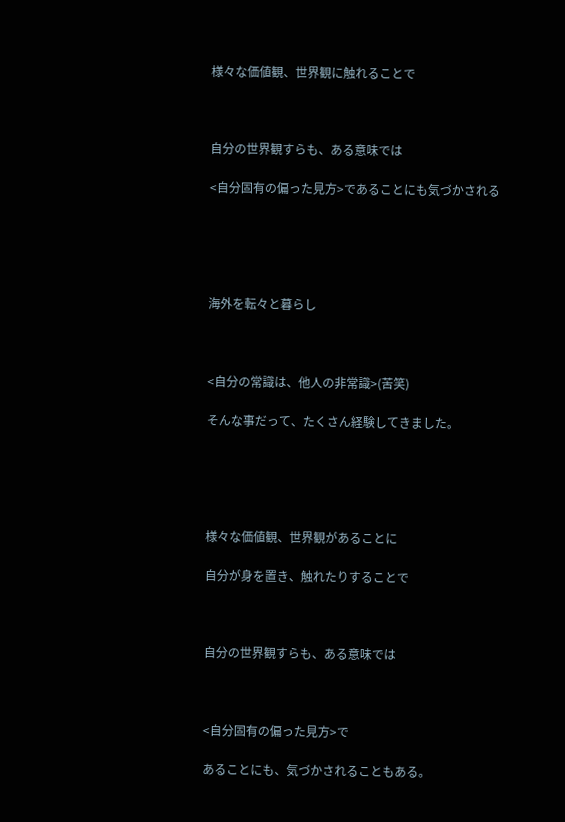様々な価値観、世界観に触れることで



自分の世界観すらも、ある意味では

<自分固有の偏った見方>であることにも気づかされる





海外を転々と暮らし



<自分の常識は、他人の非常識>(苦笑)

そんな事だって、たくさん経験してきました。





様々な価値観、世界観があることに

自分が身を置き、触れたりすることで



自分の世界観すらも、ある意味では



<自分固有の偏った見方>で

あることにも、気づかされることもある。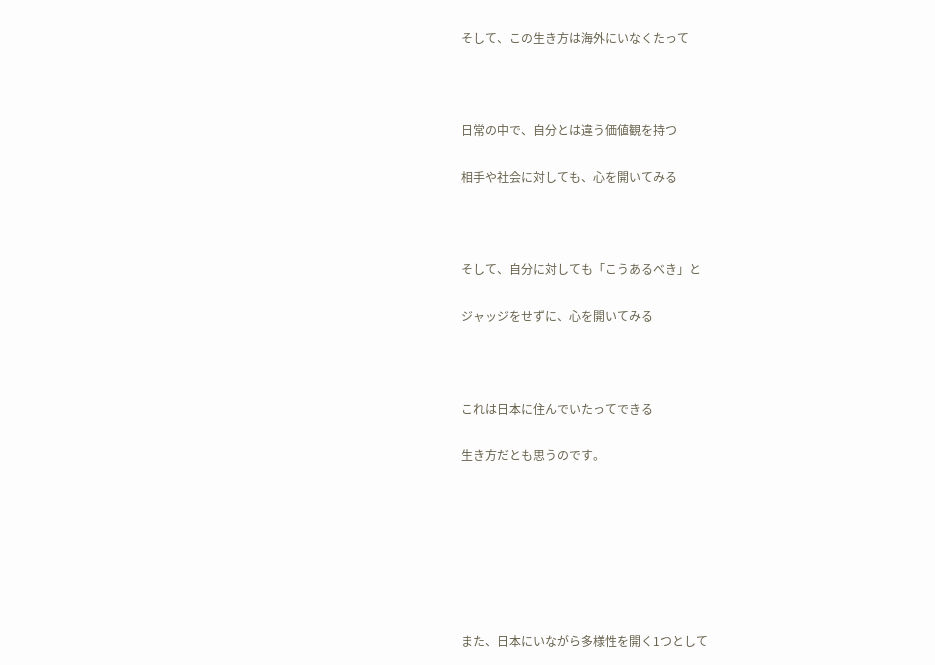そして、この生き方は海外にいなくたって



日常の中で、自分とは違う価値観を持つ

相手や社会に対しても、心を開いてみる



そして、自分に対しても「こうあるべき」と

ジャッジをせずに、心を開いてみる



これは日本に住んでいたってできる

生き方だとも思うのです。







また、日本にいながら多様性を開く1つとして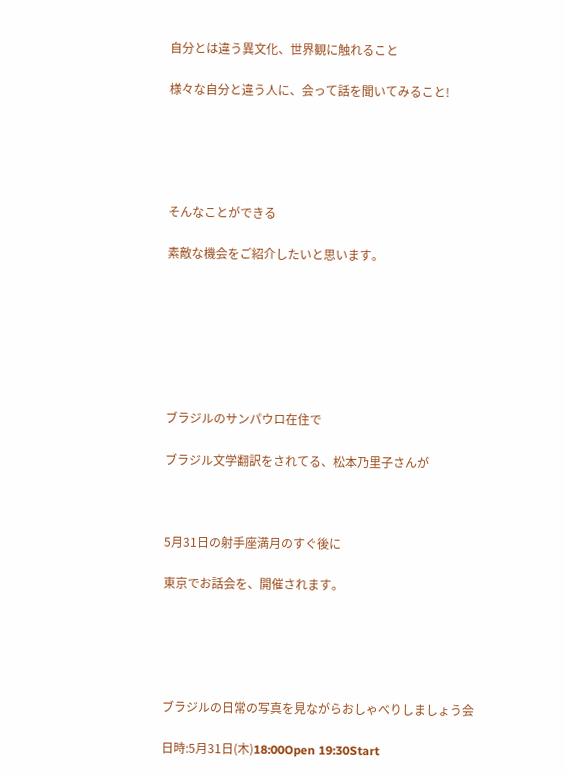自分とは違う異文化、世界観に触れること

様々な自分と違う人に、会って話を聞いてみること!





そんなことができる

素敵な機会をご紹介したいと思います。







ブラジルのサンパウロ在住で

ブラジル文学翻訳をされてる、松本乃里子さんが



5月31日の射手座満月のすぐ後に

東京でお話会を、開催されます。





ブラジルの日常の写真を見ながらおしゃべりしましょう会

日時:5月31日(木)18:00Open 19:30Start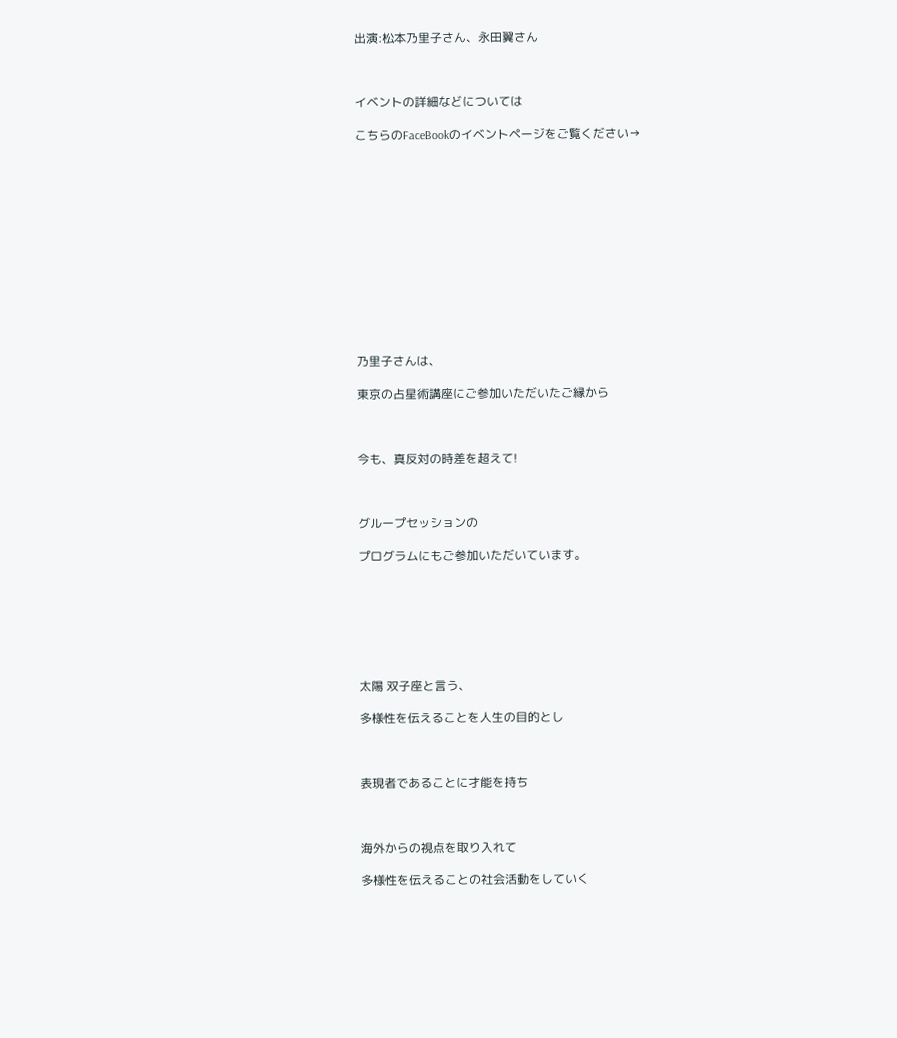出演:松本乃里子さん、永田翼さん



イベントの詳細などについては

こちらのFaceBookのイベントページをご覧ください→













乃里子さんは、

東京の占星術講座にご参加いただいたご縁から



今も、真反対の時差を超えて!



グループセッションの

プログラムにもご参加いただいています。







太陽 双子座と言う、

多様性を伝えることを人生の目的とし



表現者であることに才能を持ち



海外からの視点を取り入れて

多様性を伝えることの社会活動をしていく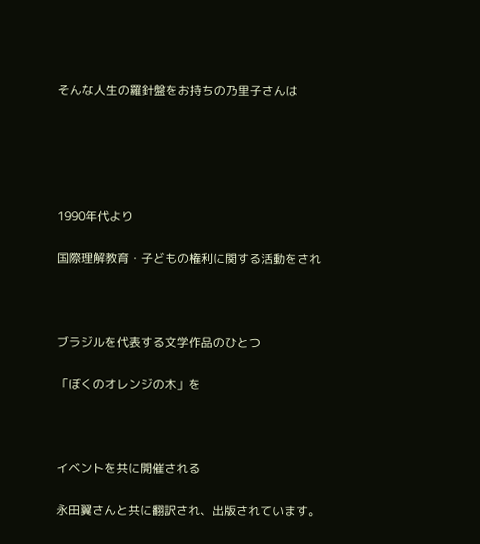そんな人生の羅針盤をお持ちの乃里子さんは





1990年代より

国際理解教育・子どもの権利に関する活動をされ



ブラジルを代表する文学作品のひとつ

「ぼくのオレンジの木」を



イベントを共に開催される

永田翼さんと共に翻訳され、出版されています。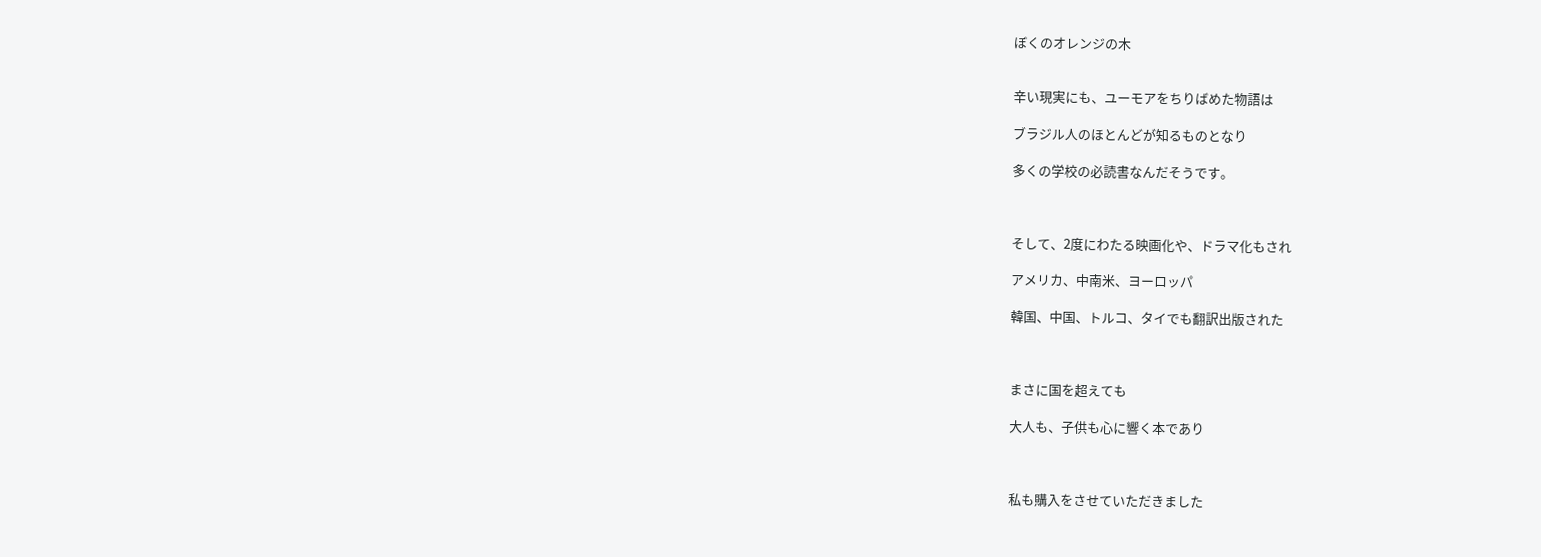ぼくのオレンジの木


辛い現実にも、ユーモアをちりばめた物語は

ブラジル人のほとんどが知るものとなり

多くの学校の必読書なんだそうです。



そして、2度にわたる映画化や、ドラマ化もされ

アメリカ、中南米、ヨーロッパ

韓国、中国、トルコ、タイでも翻訳出版された



まさに国を超えても

大人も、子供も心に響く本であり



私も購入をさせていただきました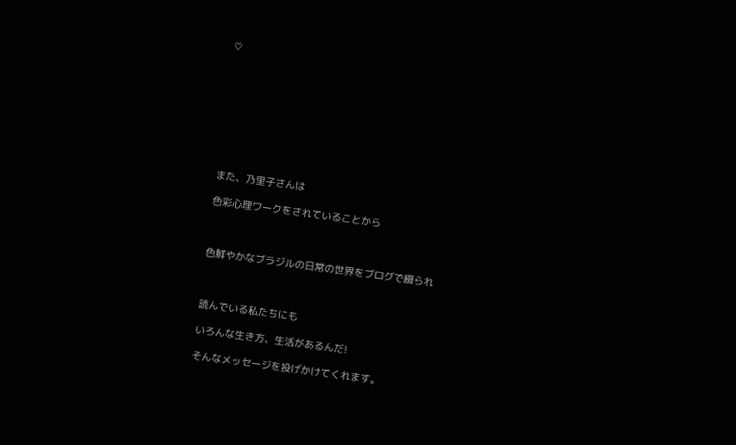♡









また、乃里子さんは

色彩心理ワークをされていることから



色鮮やかなブラジルの日常の世界をブログで綴られ



読んでいる私たちにも

いろんな生き方、生活があるんだ!

そんなメッセージを投げかけてくれます。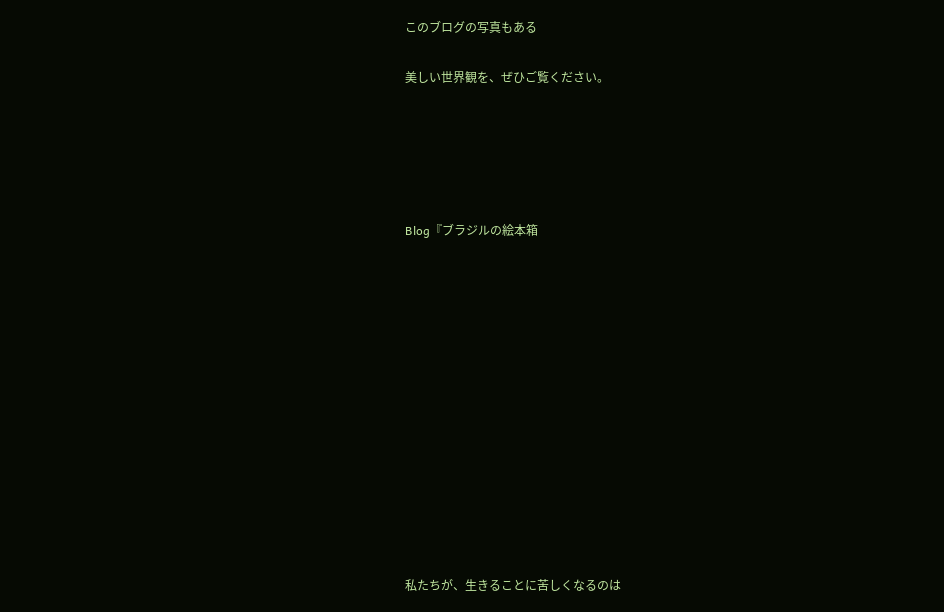このブログの写真もある

美しい世界観を、ぜひご覧ください。





Blog『ブラジルの絵本箱













私たちが、生きることに苦しくなるのは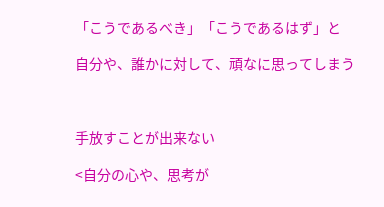「こうであるべき」「こうであるはず」と

自分や、誰かに対して、頑なに思ってしまう



手放すことが出来ない

<自分の心や、思考が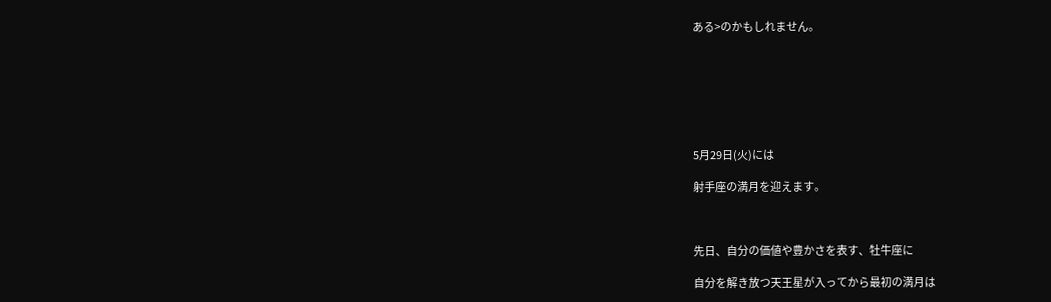ある>のかもしれません。







5月29日(火)には

射手座の満月を迎えます。



先日、自分の価値や豊かさを表す、牡牛座に

自分を解き放つ天王星が入ってから最初の満月は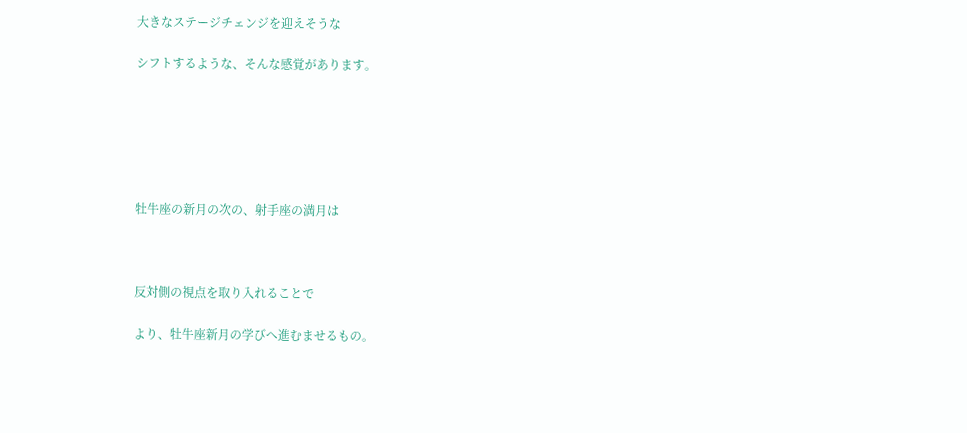大きなステージチェンジを迎えそうな

シフトするような、そんな感覚があります。






牡牛座の新月の次の、射手座の満月は



反対側の視点を取り入れることで

より、牡牛座新月の学びへ進むませるもの。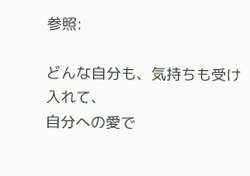参照:

どんな自分も、気持ちも受け入れて、
自分への愛で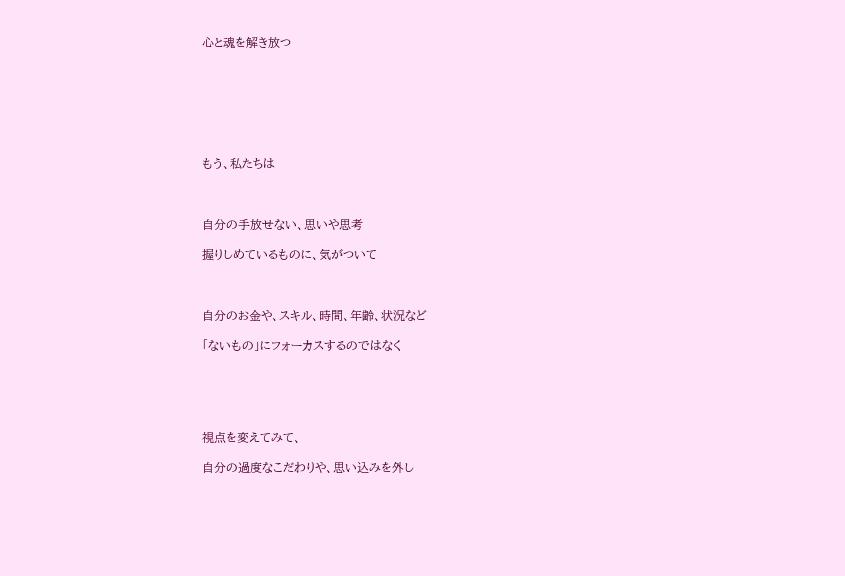心と魂を解き放つ







もう、私たちは



自分の手放せない、思いや思考

握りしめているものに、気がついて



自分のお金や、スキル、時間、年齢、状況など

「ないもの」にフォーカスするのではなく





視点を変えてみて、

自分の過度なこだわりや、思い込みを外し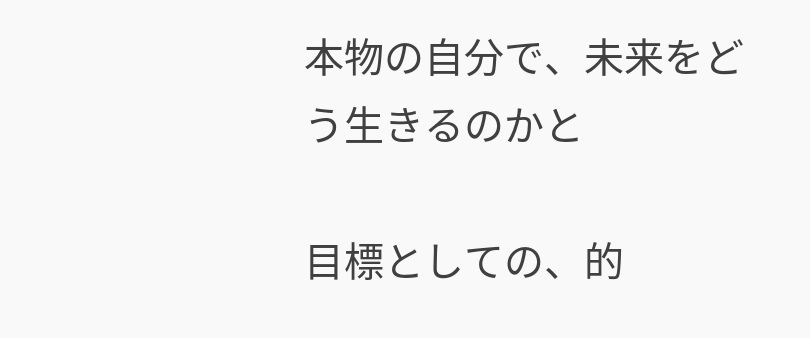本物の自分で、未来をどう生きるのかと

目標としての、的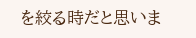を絞る時だと思いま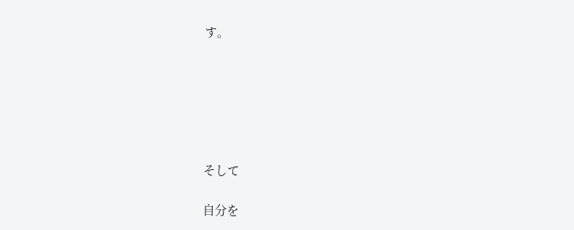す。






そして

自分を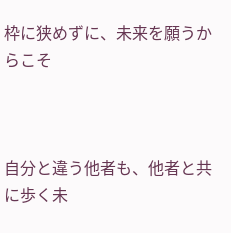枠に狭めずに、未来を願うからこそ



自分と違う他者も、他者と共に歩く未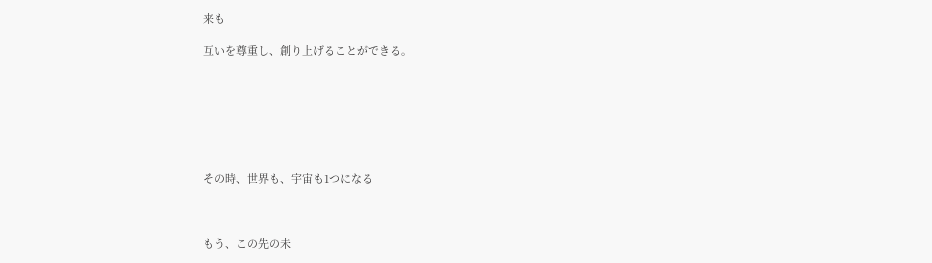来も

互いを尊重し、創り上げることができる。







その時、世界も、宇宙も1つになる



もう、この先の未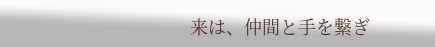来は、仲間と手を繋ぎ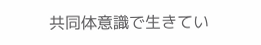共同体意識で生きてい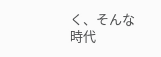く、そんな時代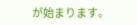が始まります。